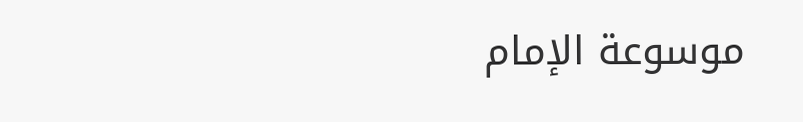موسوعة الإمام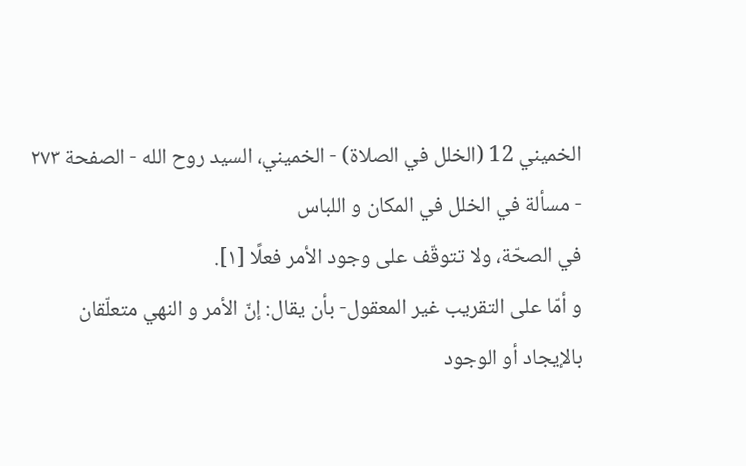الخميني 12 (الخلل في الصلاة) - الخميني، السيد روح الله - الصفحة ٢٧٣ - مسألة في الخلل في المكان و اللباس
في الصحّة، ولا تتوقّف على وجود الأمر فعلًا [١].
و أمّا على التقريب غير المعقول- بأن يقال: إنّ الأمر و النهي متعلّقان بالإيجاد أو الوجود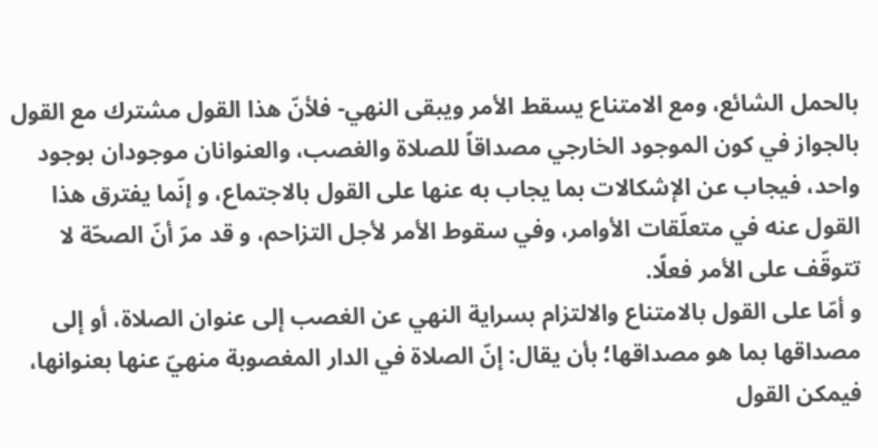بالحمل الشائع، ومع الامتناع يسقط الأمر ويبقى النهي- فلأنّ هذا القول مشترك مع القول بالجواز في كون الموجود الخارجي مصداقاً للصلاة والغصب، والعنوانان موجودان بوجود واحد، فيجاب عن الإشكالات بما يجاب به عنها على القول بالاجتماع، و إنّما يفترق هذا القول عنه في متعلّقات الأوامر، وفي سقوط الأمر لأجل التزاحم، و قد مرّ أنّ الصحّة لا تتوقّف على الأمر فعلًا.
و أمّا على القول بالامتناع والالتزام بسراية النهي عن الغصب إلى عنوان الصلاة، أو إلى مصداقها بما هو مصداقها؛ بأن يقال: إنّ الصلاة في الدار المغصوبة منهيّ عنها بعنوانها، فيمكن القول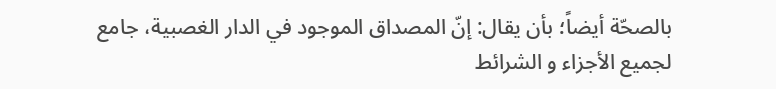بالصحّة أيضاً؛ بأن يقال: إنّ المصداق الموجود في الدار الغصبية، جامع لجميع الأجزاء و الشرائط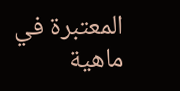المعتبرة في ماهية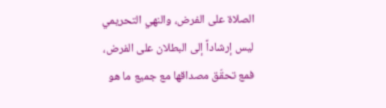الصلاة على الفرض، والنهي التحريمي ليس إرشاداً إلى البطلان على الفرض، فمع تحقّق مصداقها مع جميع ما هو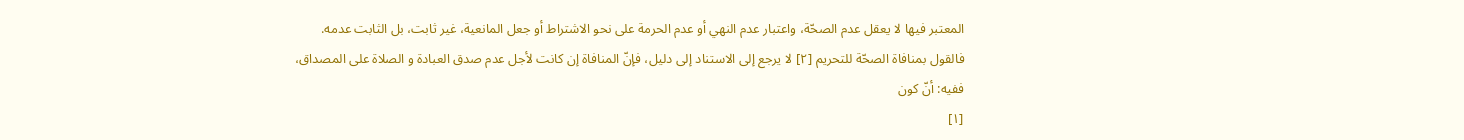المعتبر فيها لا يعقل عدم الصحّة، واعتبار عدم النهي أو عدم الحرمة على نحو الاشتراط أو جعل المانعية، غير ثابت، بل الثابت عدمه.
فالقول بمنافاة الصحّة للتحريم [٢] لا يرجع إلى الاستناد إلى دليل، فإنّ المنافاة إن كانت لأجل عدم صدق العبادة و الصلاة على المصداق، ففيه: أنّ كون
[١]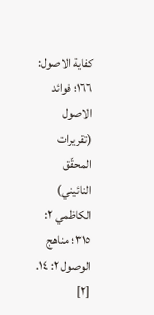كفاية الاصول: ١٦٦؛ فوائد الاصول (تقريرات المحقّق النائيني) الكاظمي ٢: ٣١٥؛ مناهج الوصول ٢: ١٤.
[٢]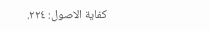كفاية الاصول: ٢٢٤.